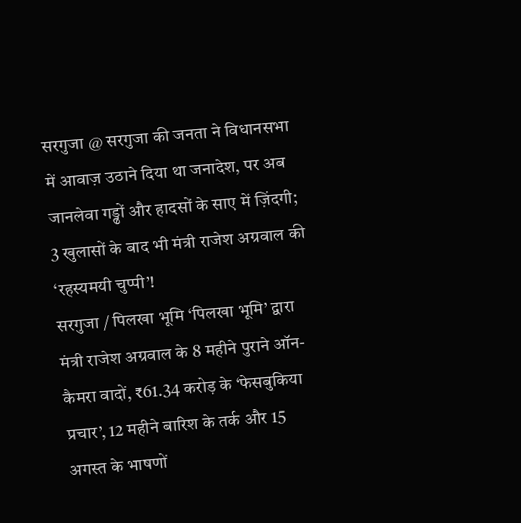सरगुजा @ सरगुजा की जनता ने विधानसभा में आवाज़ उठाने दिया था जनादेश, पर अब जानलेवा गड्ढों और हादसों के साए में ज़िंदगी; 3 खुलासों के बाद भी मंत्री राजेश अग्रवाल की ‘रहस्यमयी चुप्पी’!
सरगुजा / पिलखा भूमि ‘पिलखा भूमि’ द्वारा मंत्री राजेश अग्रवाल के 8 महीने पुराने ऑन-कैमरा वादों, ₹61.34 करोड़ के ‘फेसबुकिया प्रचार’, 12 महीने बारिश के तर्क और 15 अगस्त के भाषणों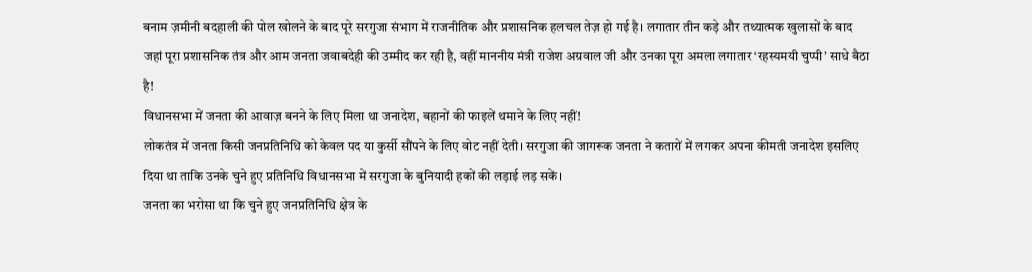बनाम ज़मीनी बदहाली की पोल खोलने के बाद पूरे सरगुजा संभाग में राजनीतिक और प्रशासनिक हलचल तेज़ हो गई है। लगातार तीन कड़े और तथ्यात्मक खुलासों के बाद जहां पूरा प्रशासनिक तंत्र और आम जनता जवाबदेही की उम्मीद कर रही है, वहीं माननीय मंत्री राजेश अग्रवाल जी और उनका पूरा अमला लगातार ‘रहस्यमयी चुप्पी’ साधे बैठा है!
विधानसभा में जनता की आवाज़ बनने के लिए मिला था जनादेश, बहानों की फाइलें थमाने के लिए नहीं!
लोकतंत्र में जनता किसी जनप्रतिनिधि को केवल पद या कुर्सी सौंपने के लिए वोट नहीं देती। सरगुजा की जागरूक जनता ने कतारों में लगकर अपना कीमती जनादेश इसलिए दिया था ताकि उनके चुने हुए प्रतिनिधि विधानसभा में सरगुजा के बुनियादी हकों की लड़ाई लड़ सकें।
जनता का भरोसा था कि चुने हुए जनप्रतिनिधि क्षेत्र के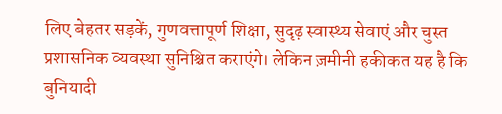लिए बेहतर सड़कें, गुणवत्तापूर्ण शिक्षा, सुदृढ़ स्वास्थ्य सेवाएं और चुस्त प्रशासनिक व्यवस्था सुनिश्चित कराएंगे। लेकिन ज़मीनी हकीकत यह है कि बुनियादी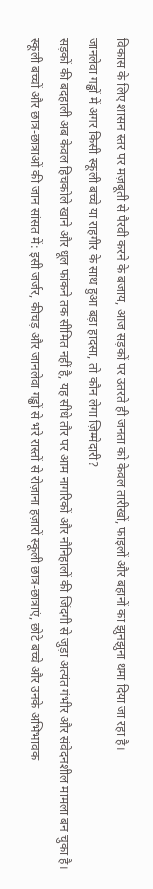विकास के लिए शासन स्तर पर मज़बूती से पैरवी करने के बजाय, आज सड़कों पर उतरते ही जनता को केवल तारीखों, फाइलों और बहानों का झुनझुना थमा दिया जा रहा है।
जानलेवा गड्ढों में अगर किसी स्कूली बच्चे या राहगीर के साथ हुआ बड़ा हादसा, तो कौन लेगा ज़िम्मेदारी?
सड़कों की बदहाली अब केवल हिचकोले खाने और धूल फांकने तक सीमित नहीं है, यह सीधे तौर पर आम नागरिकों और नौनिहालों की जिंदगी से जुड़ा अत्यंत गंभीर और संवेदनशील मामला बन चुका है।
स्कूली बच्चों और छात्र-छात्राओं की जान सांसत में: इसी जर्जर, कीचड़ और जानलेवा गड्ढों से भरे रास्तों से रोज़ाना हज़ारों स्कूली छात्र-छात्राएं, छोटे बच्चे और उनके अभिभावक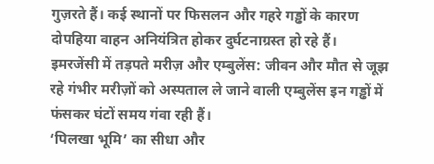गुज़रते हैं। कई स्थानों पर फिसलन और गहरे गड्ढों के कारण दोपहिया वाहन अनियंत्रित होकर दुर्घटनाग्रस्त हो रहे हैं।
इमरजेंसी में तड़पते मरीज़ और एम्बुलेंस: जीवन और मौत से जूझ रहे गंभीर मरीज़ों को अस्पताल ले जाने वाली एम्बुलेंस इन गड्ढों में फंसकर घंटों समय गंवा रही हैं।
‘पिलखा भूमि’ का सीधा और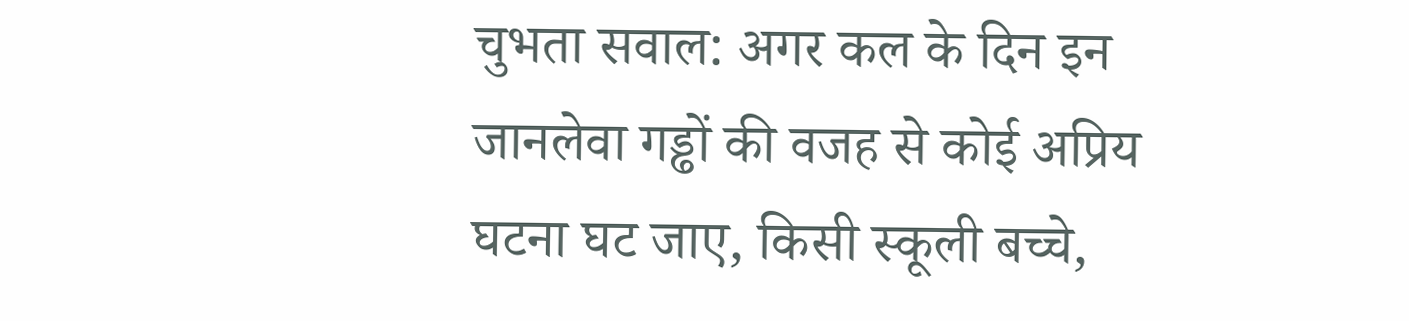चुभता सवाल: अगर कल के दिन इन जानलेवा गड्ढों की वजह से कोई अप्रिय घटना घट जाए, किसी स्कूली बच्चे,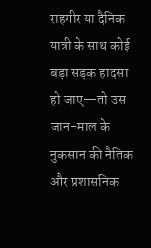राहगीर या दैनिक यात्री के साथ कोई बड़ा सड़क हादसा हो जाए—तो उस जान-माल के नुकसान की नैतिक और प्रशासनिक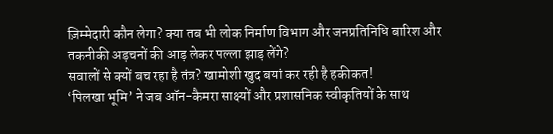ज़िम्मेदारी कौन लेगा? क्या तब भी लोक निर्माण विभाग और जनप्रतिनिधि बारिश और तकनीकी अड़चनों की आड़ लेकर पल्ला झाड़ लेंगे?
सवालों से क्यों बच रहा है तंत्र? खामोशी खुद बयां कर रही है हकीकत!
‘पिलखा भूमि’ ने जब ऑन-कैमरा साक्ष्यों और प्रशासनिक स्वीकृतियों के साथ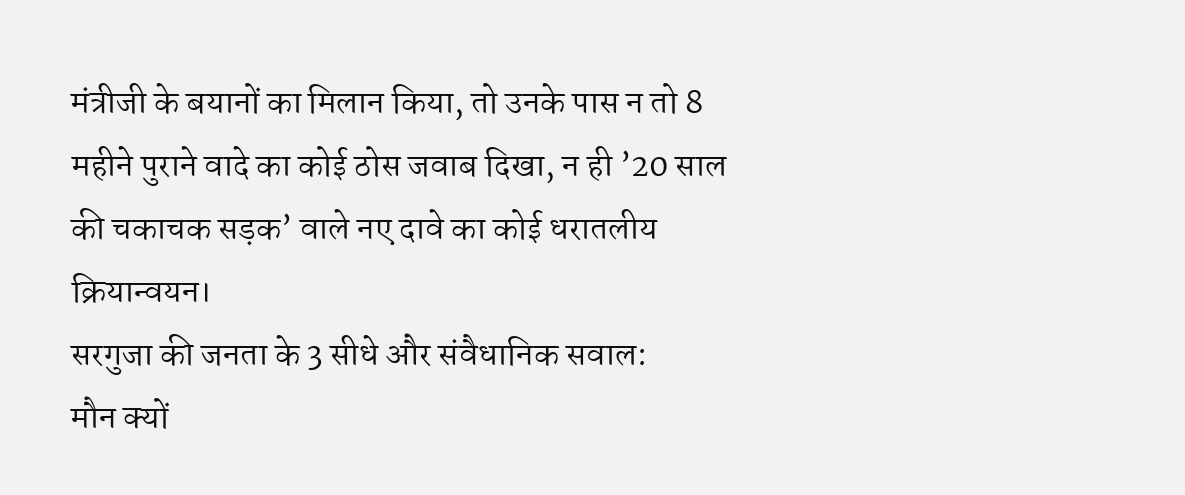मंत्रीजी के बयानों का मिलान किया, तो उनके पास न तो 8 महीने पुराने वादे का कोई ठोस जवाब दिखा, न ही ’20 साल की चकाचक सड़क’ वाले नए दावे का कोई धरातलीय क्रियान्वयन।
सरगुजा की जनता के 3 सीधे और संवैधानिक सवाल:
मौन क्यों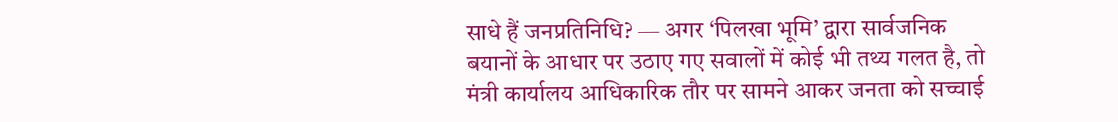साधे हैं जनप्रतिनिधि? — अगर ‘पिलखा भूमि’ द्वारा सार्वजनिक बयानों के आधार पर उठाए गए सवालों में कोई भी तथ्य गलत है, तो मंत्री कार्यालय आधिकारिक तौर पर सामने आकर जनता को सच्चाई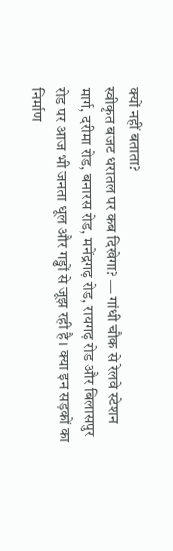क्यों नहीं बताता?
स्वीकृत बजट धरातल पर कब दिखेगा? — गांधी चौक से रेलवे स्टेशन मार्ग, दरीमा रोड, बनारस रोड, मनेंद्रगढ़ रोड, रायगढ़ रोड और बिलासपुर रोड पर आज भी जनता धूल और गड्ढों से जूझ रही है। क्या इन सड़कों का निर्माण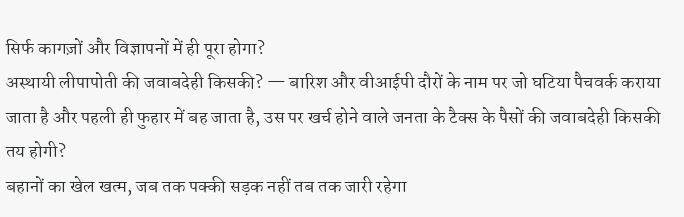सिर्फ कागज़ों और विज्ञापनों में ही पूरा होगा?
अस्थायी लीपापोती की जवाबदेही किसकी? — बारिश और वीआईपी दौरों के नाम पर जो घटिया पैचवर्क कराया जाता है और पहली ही फुहार में बह जाता है, उस पर खर्च होने वाले जनता के टैक्स के पैसों की जवाबदेही किसकी तय होगी?
बहानों का खेल खत्म, जब तक पक्की सड़क नहीं तब तक जारी रहेगा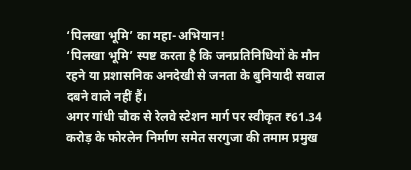‘पिलखा भूमि’ का महा-अभियान!
‘पिलखा भूमि’ स्पष्ट करता है कि जनप्रतिनिधियों के मौन रहने या प्रशासनिक अनदेखी से जनता के बुनियादी सवाल दबने वाले नहीं हैं।
अगर गांधी चौक से रेलवे स्टेशन मार्ग पर स्वीकृत ₹61.34 करोड़ के फोरलेन निर्माण समेत सरगुजा की तमाम प्रमुख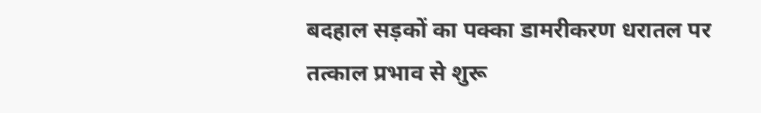बदहाल सड़कों का पक्का डामरीकरण धरातल पर तत्काल प्रभाव से शुरू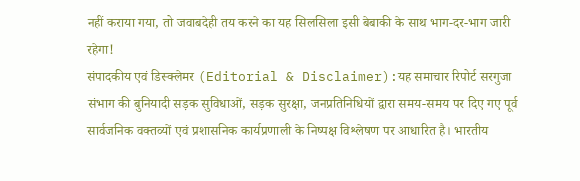नहीं कराया गया, तो जवाबदेही तय करने का यह सिलसिला इसी बेबाकी के साथ भाग-दर-भाग जारी रहेगा!
संपादकीय एवं डिस्क्लेमर (Editorial & Disclaimer):यह समाचार रिपोर्ट सरगुजा संभाग की बुनियादी सड़क सुविधाओं, सड़क सुरक्षा, जनप्रतिनिधियों द्वारा समय-समय पर दिए गए पूर्व सार्वजनिक वक्तव्यों एवं प्रशासनिक कार्यप्रणाली के निष्पक्ष विश्लेषण पर आधारित है। भारतीय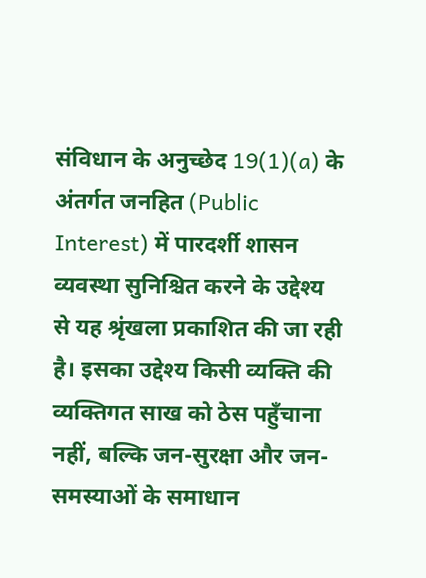संविधान के अनुच्छेद 19(1)(a) के अंतर्गत जनहित (Public Interest) में पारदर्शी शासन व्यवस्था सुनिश्चित करने के उद्देश्य से यह श्रृंखला प्रकाशित की जा रही है। इसका उद्देश्य किसी व्यक्ति की व्यक्तिगत साख को ठेस पहुँचाना नहीं, बल्कि जन-सुरक्षा और जन-समस्याओं के समाधान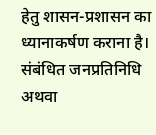हेतु शासन-प्रशासन का ध्यानाकर्षण कराना है। संबंधित जनप्रतिनिधि अथवा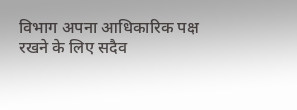विभाग अपना आधिकारिक पक्ष रखने के लिए सदैव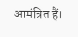आमंत्रित हैं।